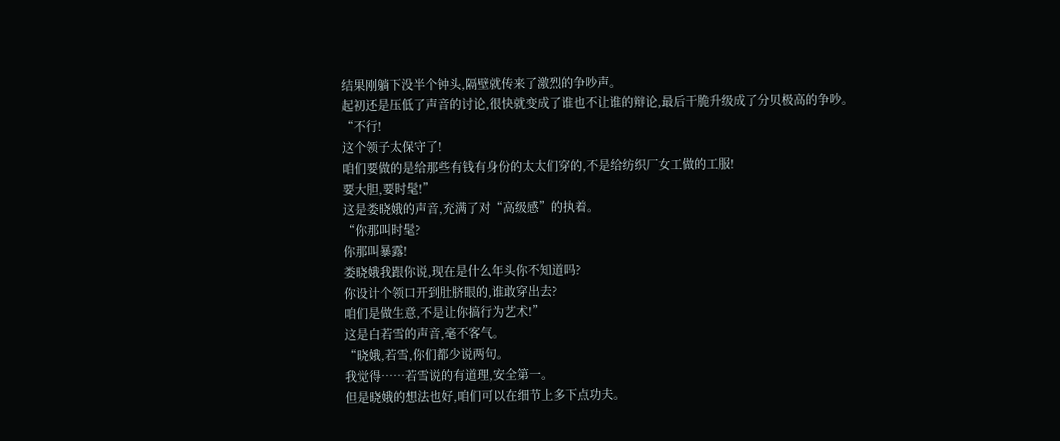结果刚躺下没半个钟头,隔壁就传来了激烈的争吵声。
起初还是压低了声音的讨论,很快就变成了谁也不让谁的辩论,最后干脆升级成了分贝极高的争吵。
“不行!
这个领子太保守了!
咱们要做的是给那些有钱有身份的太太们穿的,不是给纺织厂女工做的工服!
要大胆,要时髦!”
这是娄晓娥的声音,充满了对“高级感”的执着。
“你那叫时髦?
你那叫暴露!
娄晓娥我跟你说,现在是什么年头你不知道吗?
你设计个领口开到肚脐眼的,谁敢穿出去?
咱们是做生意,不是让你搞行为艺术!”
这是白若雪的声音,毫不客气。
“晓娥,若雪,你们都少说两句。
我觉得……若雪说的有道理,安全第一。
但是晓娥的想法也好,咱们可以在细节上多下点功夫。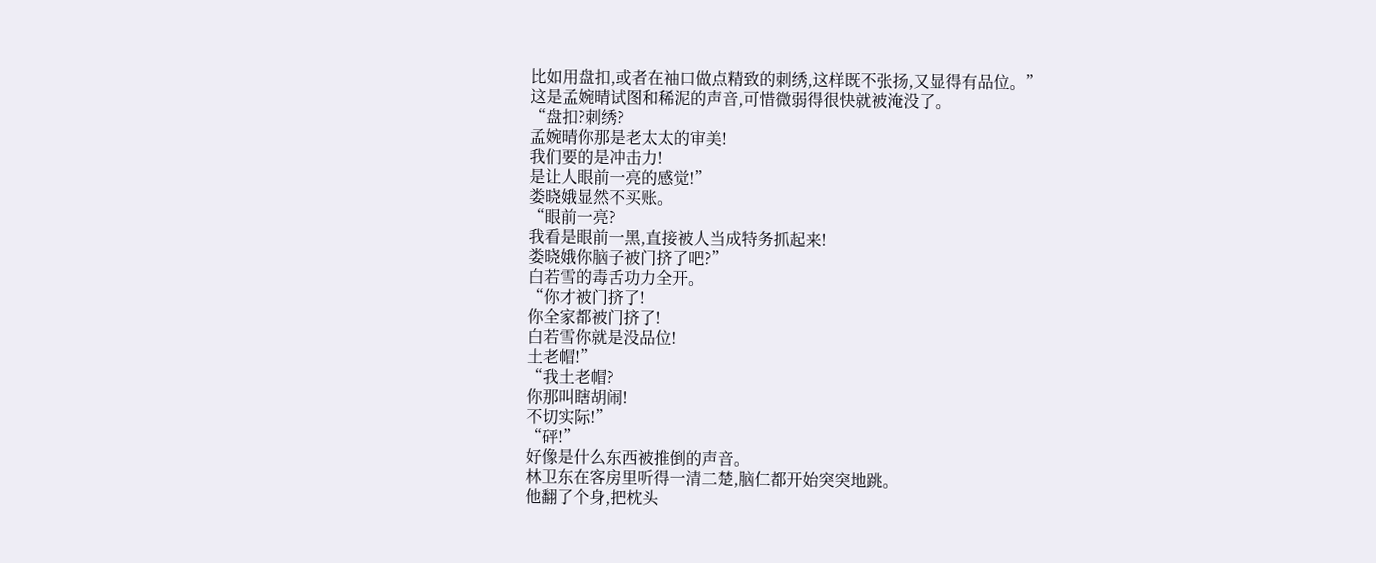比如用盘扣,或者在袖口做点精致的刺绣,这样既不张扬,又显得有品位。”
这是孟婉晴试图和稀泥的声音,可惜微弱得很快就被淹没了。
“盘扣?刺绣?
孟婉晴你那是老太太的审美!
我们要的是冲击力!
是让人眼前一亮的感觉!”
娄晓娥显然不买账。
“眼前一亮?
我看是眼前一黑,直接被人当成特务抓起来!
娄晓娥你脑子被门挤了吧?”
白若雪的毒舌功力全开。
“你才被门挤了!
你全家都被门挤了!
白若雪你就是没品位!
土老帽!”
“我土老帽?
你那叫瞎胡闹!
不切实际!”
“砰!”
好像是什么东西被推倒的声音。
林卫东在客房里听得一清二楚,脑仁都开始突突地跳。
他翻了个身,把枕头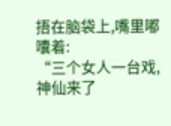捂在脑袋上,嘴里嘟囔着:
“三个女人一台戏,神仙来了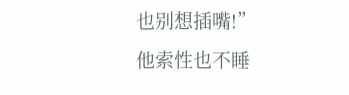也别想插嘴!”
他索性也不睡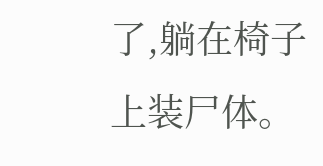了,躺在椅子上装尸体。